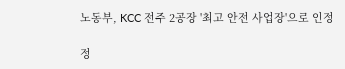노동부, KCC 전주 2공장 '최고 안전 사업장'으로 인정

정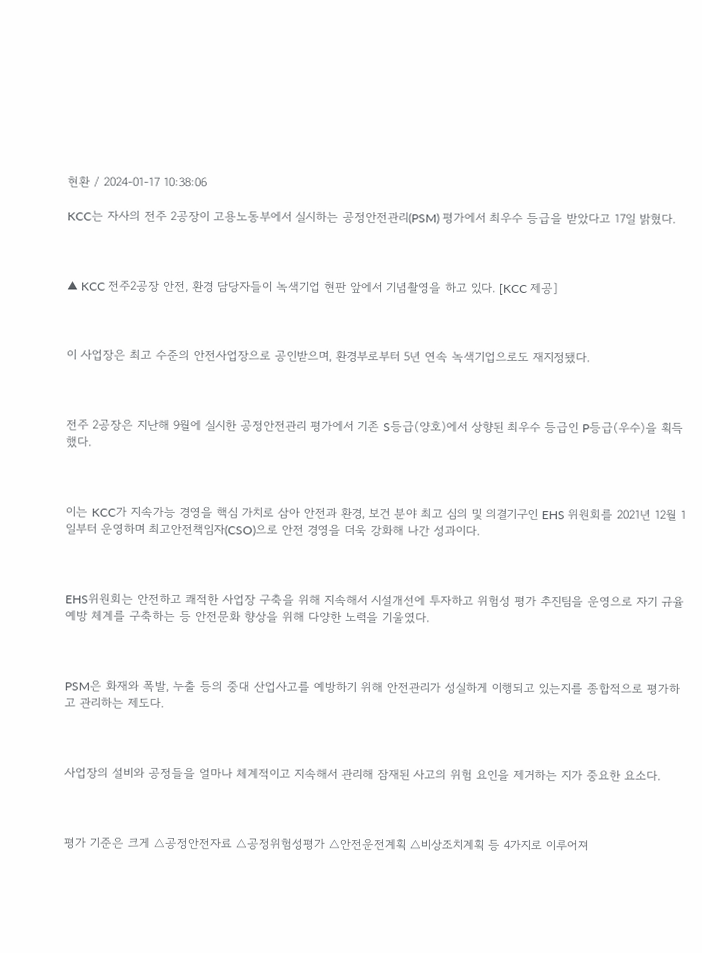현환 / 2024-01-17 10:38:06

KCC는 자사의 전주 2공장이 고용노동부에서 실시하는 공정안전관리(PSM) 평가에서 최우수 등급을 받았다고 17일 밝혔다.



▲ KCC 전주2공장 안전, 환경 담당자들이 녹색기업 현판 앞에서 기념촬영을 하고 있다. [KCC 제공]



이 사업장은 최고 수준의 안전사업장으로 공인받으며, 환경부로부터 5년 연속 녹색기업으로도 재지정됐다.



전주 2공장은 지난해 9월에 실시한 공정안전관리 평가에서 기존 S등급(양호)에서 상향된 최우수 등급인 P등급(우수)을 획득했다.



이는 KCC가 지속가능 경영을 핵심 가치로 삼아 안전과 환경, 보건 분야 최고 심의 및 의결기구인 EHS 위원회를 2021년 12월 1일부터 운영하며 최고안전책임자(CSO)으로 안전 경영을 더욱 강화해 나간 성과이다.



EHS위원회는 안전하고 쾌적한 사업장 구축을 위해 지속해서 시설개선에 투자하고 위험성 평가 추진팀을 운영으로 자기 규율 예방 체계를 구축하는 등 안전문화 향상을 위해 다양한 노력을 기울였다.



PSM은 화재와 폭발, 누출 등의 중대 산업사고를 예방하기 위해 안전관리가 성실하게 이행되고 있는지를 종합적으로 평가하고 관리하는 제도다.



사업장의 설비와 공정들을 얼마나 체계적이고 지속해서 관리해 잠재된 사고의 위험 요인을 제거하는 지가 중요한 요소다.



평가 기준은 크게 △공정안전자료 △공정위험성평가 △안전운전계획 △비상조치계획 등 4가지로 이루어져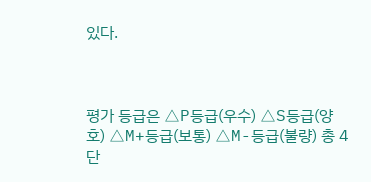있다.



평가 등급은 △P등급(우수) △S등급(양호) △M+등급(보통) △M-등급(불량) 총 4단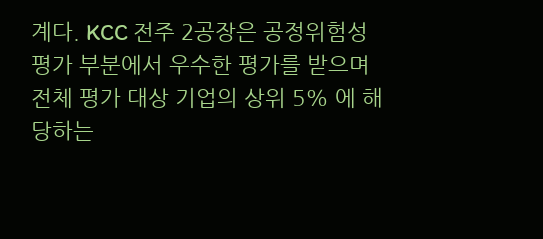계다. KCC 전주 2공장은 공정위험성평가 부분에서 우수한 평가를 받으며 전체 평가 대상 기업의 상위 5% 에 해당하는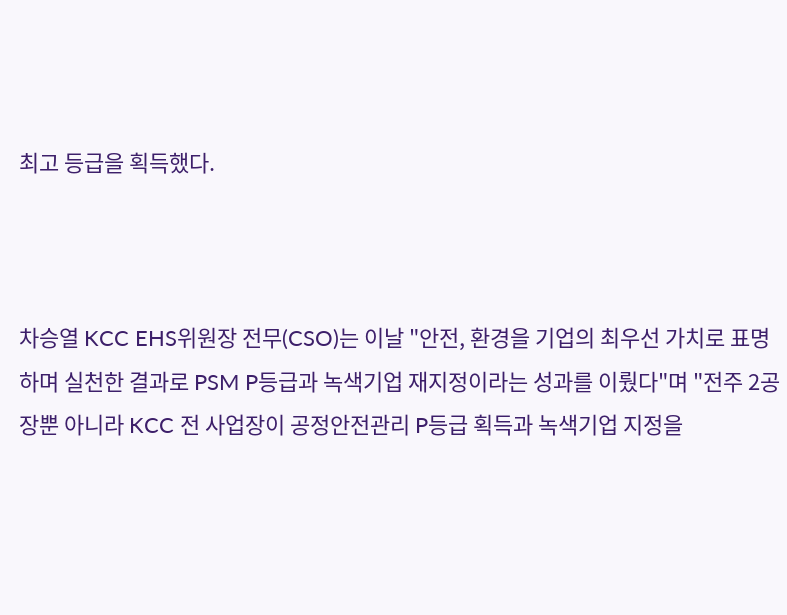최고 등급을 획득했다.



차승열 KCC EHS위원장 전무(CSO)는 이날 "안전, 환경을 기업의 최우선 가치로 표명하며 실천한 결과로 PSM P등급과 녹색기업 재지정이라는 성과를 이뤘다"며 "전주 2공장뿐 아니라 KCC 전 사업장이 공정안전관리 P등급 획득과 녹색기업 지정을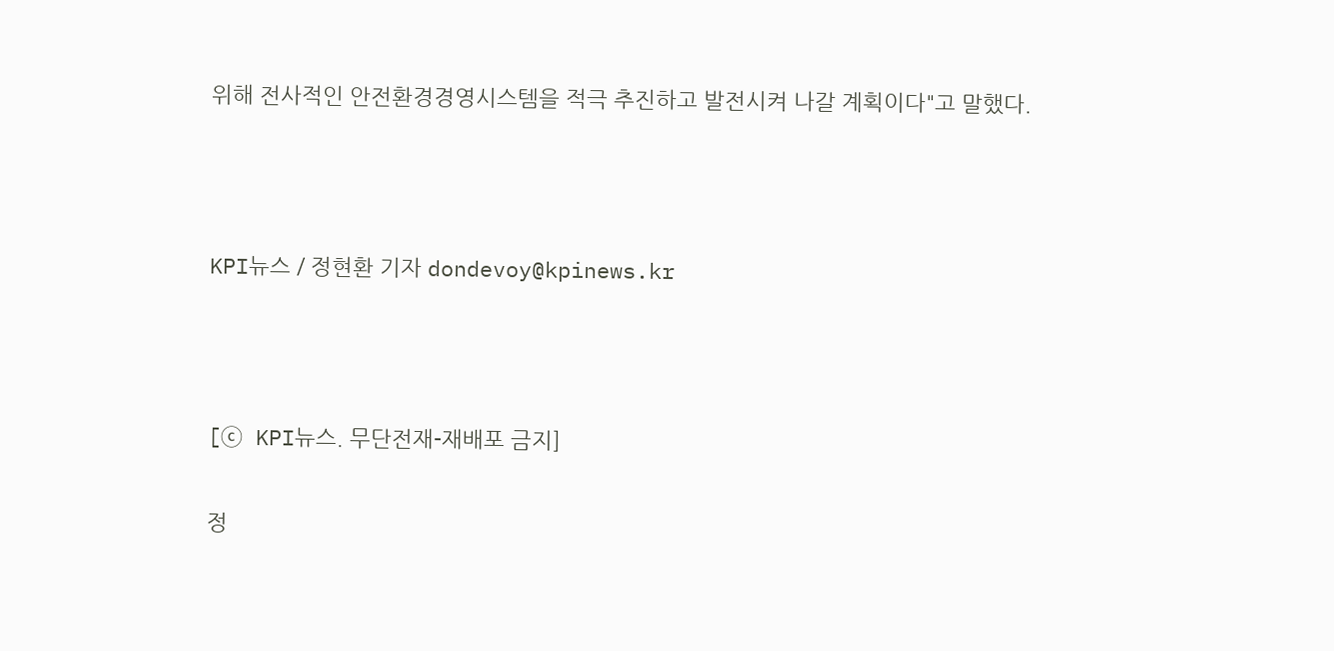위해 전사적인 안전환경경영시스템을 적극 추진하고 발전시켜 나갈 계획이다"고 말했다.



KPI뉴스 / 정현환 기자 dondevoy@kpinews.kr



[ⓒ KPI뉴스. 무단전재-재배포 금지]

정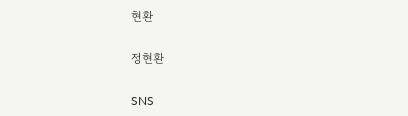현환

정현환

SNS